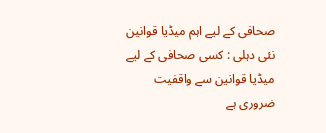صحافی کے لیے اہم میڈیا قوانین
نئی دہلی : کسی صحافی کے لیے میڈیا قوانین سے واقفیت ضروری ہے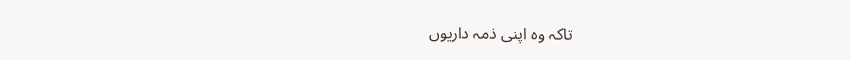تاکہ وہ اپنی ذمہ داریوں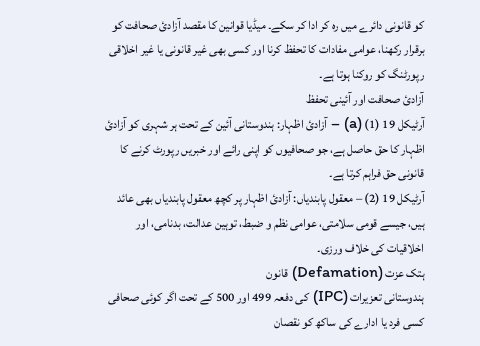کو قانونی دائرے میں رہ کر ادا کر سکے۔ میڈیا قوانین کا مقصد آزادیٔ صحافت کو برقرار رکھنا، عوامی مفادات کا تحفظ کرنا اور کسی بھی غیر قانونی یا غیر اخلاقی رپورٹنگ کو روکنا ہوتا ہے۔
آزادیٔ صحافت اور آئینی تحفظ
آرٹیکل 19 (1) (a) – آزادیٔ اظہار: ہندوستانی آئین کے تحت ہر شہری کو آزادیٔ اظہار کا حق حاصل ہے، جو صحافیوں کو اپنی رائے اور خبریں رپورٹ کرنے کا قانونی حق فراہم کرتا ہے۔
آرٹیکل 19 (2) – معقول پابندیاں: آزادیٔ اظہار پر کچھ معقول پابندیاں بھی عائد ہیں، جیسے قومی سلامتی، عوامی نظم و ضبط، توہین عدالت، بدنامی، اور اخلاقیات کی خلاف ورزی۔
ہتک عزت (Defamation) قانون
ہندوستانی تعزیرات (IPC) کی دفعہ 499 اور 500 کے تحت اگر کوئی صحافی کسی فرد یا ادارے کی ساکھ کو نقصان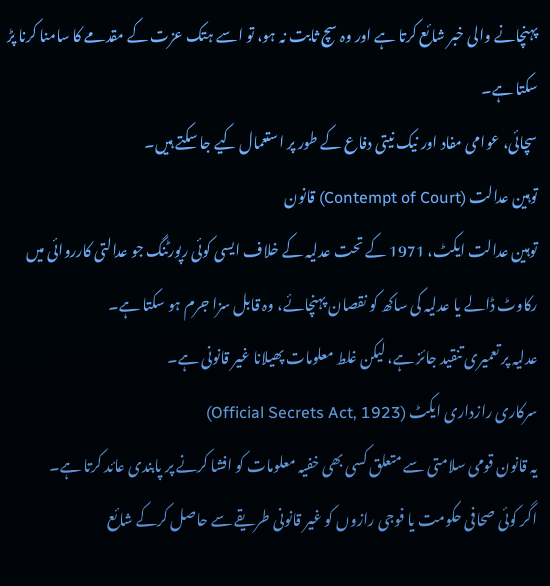پہنچانے والی خبر شائع کرتا ہے اور وہ سچ ثابت نہ ہو، تو اسے ہتک عزت کے مقدمے کا سامنا کرنا پڑ سکتا ہے۔
سچائی، عوامی مفاد اور نیک نیتی دفاع کے طور پر استعمال کیے جا سکتے ہیں۔
توہین عدالت (Contempt of Court) قانون
توہین عدالت ایکٹ، 1971 کے تحت عدلیہ کے خلاف ایسی کوئی رپورٹنگ جو عدالتی کارروائی میں رکاوٹ ڈالے یا عدلیہ کی ساکھ کو نقصان پہنچائے، وہ قابل سزا جرم ہو سکتا ہے۔
عدلیہ پر تعمیری تنقید جائز ہے، لیکن غلط معلومات پھیلانا غیر قانونی ہے۔
سرکاری رازداری ایکٹ (Official Secrets Act, 1923)
یہ قانون قومی سلامتی سے متعلق کسی بھی خفیہ معلومات کو افشا کرنے پر پابندی عائد کرتا ہے۔
اگر کوئی صحافی حکومت یا فوجی رازوں کو غیر قانونی طریقے سے حاصل کرکے شائع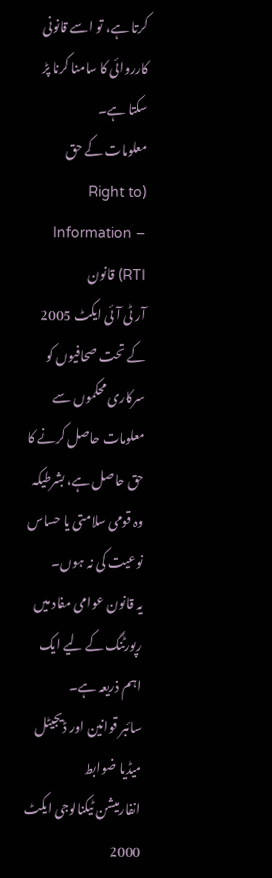کرتا ہے، تو اسے قانونی کارروائی کا سامنا کرنا پڑ سکتا ہے۔
معلومات کے حق (Right to Information – RTI) قانون
آر ٹی آئی ایکٹ 2005 کے تحت صحافیوں کو سرکاری محکموں سے معلومات حاصل کرنے کا حق حاصل ہے، بشرطیکہ وہ قومی سلامتی یا حساس نوعیت کی نہ ہوں۔
یہ قانون عوامی مفاد میں رپورٹنگ کے لیے ایک اہم ذریعہ ہے۔
سائبر قوانین اور ڈیجیٹل میڈیا ضوابط
انفارمیشن ٹیکنالوجی ایکٹ 2000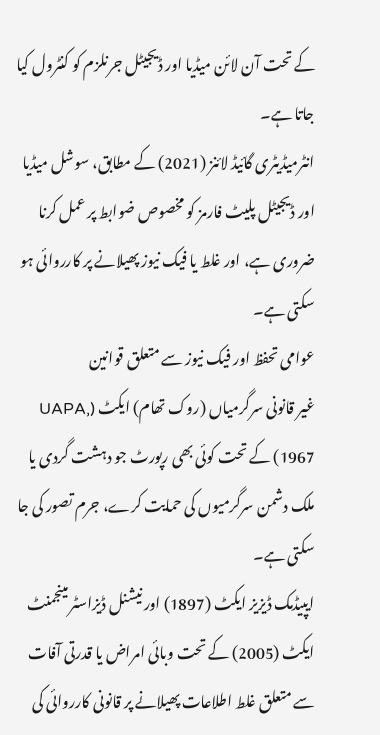کے تحت آن لائن میڈیا اور ڈیجیٹل جرنلزم کو کنٹرول کیا جاتا ہے۔
انٹرمیڈیٹری گائیڈ لائنز (2021) کے مطابق، سوشل میڈیا اور ڈیجیٹل پلیٹ فارمز کو مخصوص ضوابط پر عمل کرنا ضروری ہے، اور غلط یا فیک نیوز پھیلانے پر کارروائی ہو سکتی ہے۔
عوامی تحفظ اور فیک نیوز سے متعلق قوانین
غیر قانونی سرگرمیاں (روک تھام) ایکٹ (UAPA, 1967) کے تحت کوئی بھی رپورٹ جو دہشت گردی یا ملک دشمن سرگرمیوں کی حمایت کرے، جرم تصور کی جا سکتی ہے۔
ایپیڈمک ڈیزیز ایکٹ (1897) اور نیشنل ڈیزاسٹر مینجمنٹ ایکٹ (2005) کے تحت وبائی امراض یا قدرتی آفات سے متعلق غلط اطلاعات پھیلانے پر قانونی کارروائی کی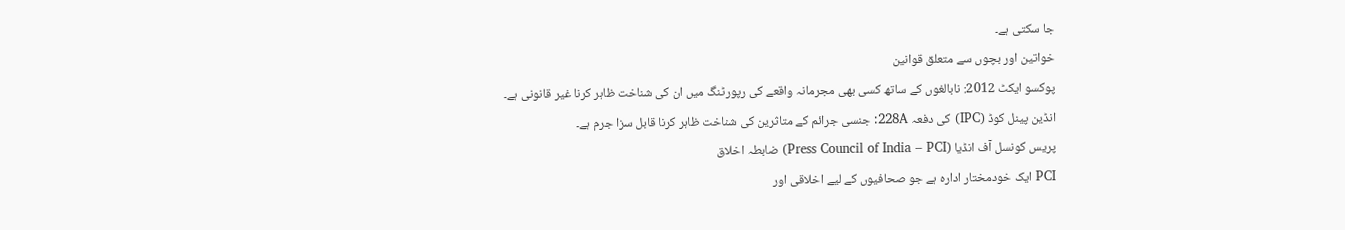جا سکتی ہے۔
خواتین اور بچوں سے متعلق قوانین
پوکسو ایکٹ 2012: نابالغوں کے ساتھ کسی بھی مجرمانہ واقعے کی رپورٹنگ میں ان کی شناخت ظاہر کرنا غیر قانونی ہے۔
انڈین پینل کوڈ (IPC) کی دفعہ 228A: جنسی جرائم کے متاثرین کی شناخت ظاہر کرنا قابل سزا جرم ہے۔
پریس کونسل آف انڈیا (Press Council of India – PCI) ضابطہ اخلاق
PCI ایک خودمختار ادارہ ہے جو صحافیوں کے لیے اخلاقی اور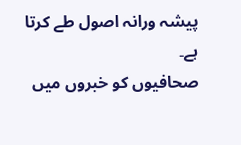پیشہ ورانہ اصول طے کرتا ہے۔
صحافیوں کو خبروں میں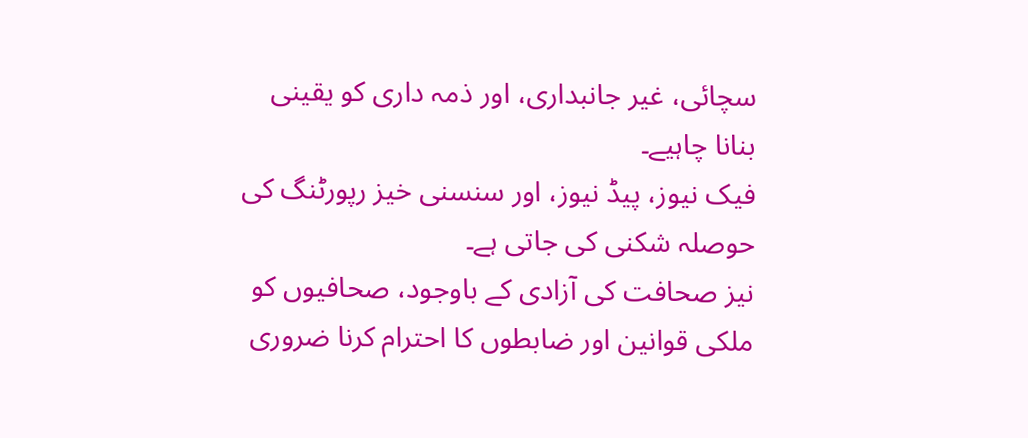سچائی، غیر جانبداری، اور ذمہ داری کو یقینی بنانا چاہیے۔
فیک نیوز، پیڈ نیوز، اور سنسنی خیز رپورٹنگ کی حوصلہ شکنی کی جاتی ہے۔
نیز صحافت کی آزادی کے باوجود، صحافیوں کو ملکی قوانین اور ضابطوں کا احترام کرنا ضروری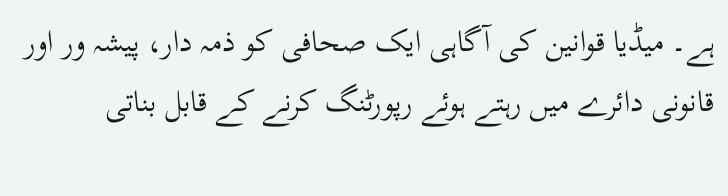ہے۔ میڈیا قوانین کی آگاہی ایک صحافی کو ذمہ دار، پیشہ ور اور قانونی دائرے میں رہتے ہوئے رپورٹنگ کرنے کے قابل بناتی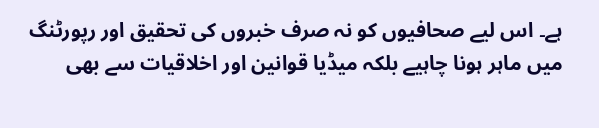ہے۔ اس لیے صحافیوں کو نہ صرف خبروں کی تحقیق اور رپورٹنگ میں ماہر ہونا چاہیے بلکہ میڈیا قوانین اور اخلاقیات سے بھی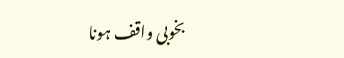بخوبی واقف ہونا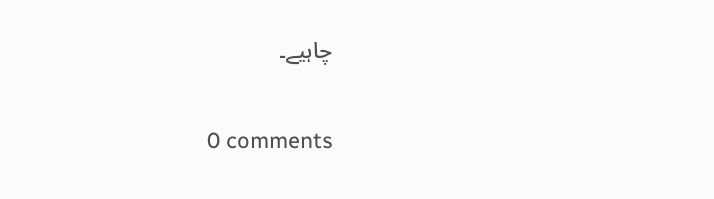چاہیے۔

0 comments